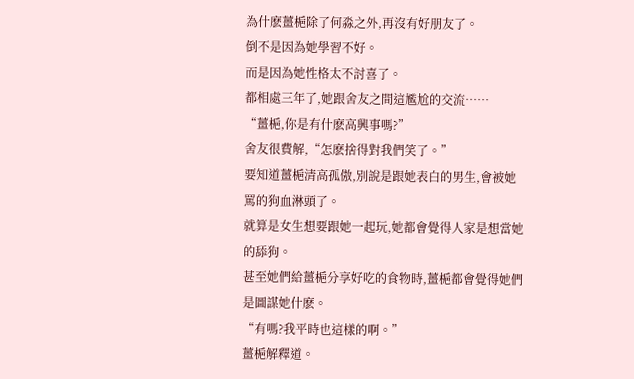為什麽薑梔除了何淼之外,再沒有好朋友了。
倒不是因為她學習不好。
而是因為她性格太不討喜了。
都相處三年了,她跟舍友之間這尷尬的交流……
“薑梔,你是有什麽高興事嗎?”
舍友很費解,“怎麽捨得對我們笑了。”
要知道薑梔清高孤傲,別說是跟她表白的男生,會被她罵的狗血淋頭了。
就算是女生想要跟她一起玩,她都會覺得人家是想當她的舔狗。
甚至她們給薑梔分享好吃的食物時,薑梔都會覺得她們是圖謀她什麽。
“有嗎?我平時也這樣的啊。”
薑梔解釋道。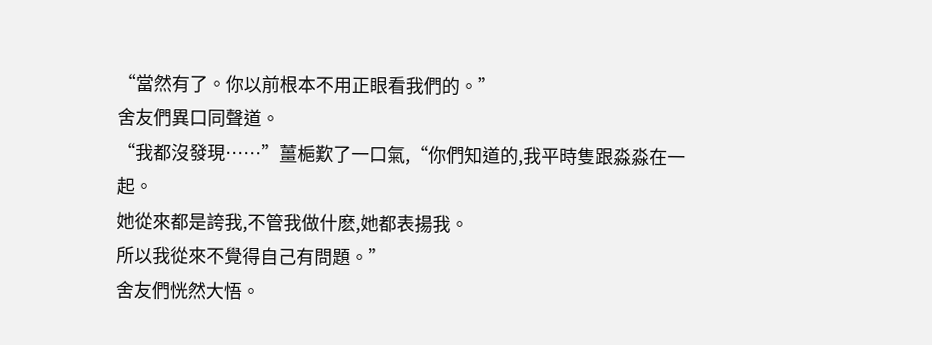“當然有了。你以前根本不用正眼看我們的。”
舍友們異口同聲道。
“我都沒發現……”薑梔歎了一口氣,“你們知道的,我平時隻跟淼淼在一起。
她從來都是誇我,不管我做什麽,她都表揚我。
所以我從來不覺得自己有問題。”
舍友們恍然大悟。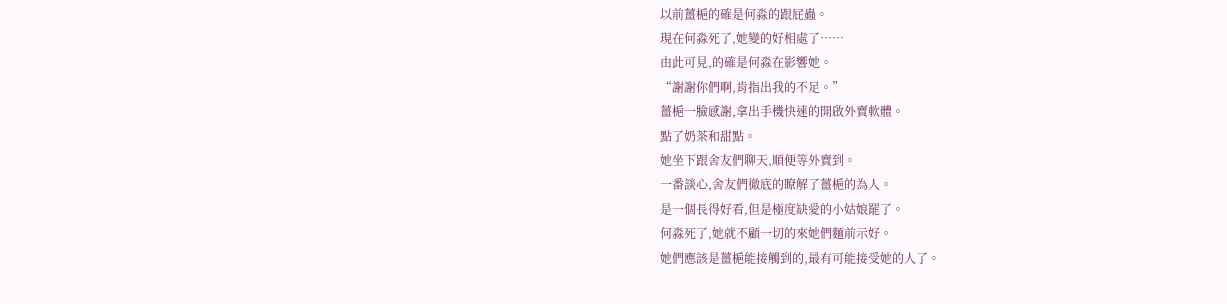以前薑梔的確是何淼的跟屁蟲。
現在何淼死了,她變的好相處了……
由此可見,的確是何淼在影響她。
“謝謝你們啊,肯指出我的不足。”
薑梔一臉感謝,拿出手機快速的開啟外賣軟體。
點了奶茶和甜點。
她坐下跟舍友們聊天,順便等外賣到。
一番談心,舍友們徹底的瞭解了薑梔的為人。
是一個長得好看,但是極度缺愛的小姑娘罷了。
何淼死了,她就不顧一切的來她們麵前示好。
她們應該是薑梔能接觸到的,最有可能接受她的人了。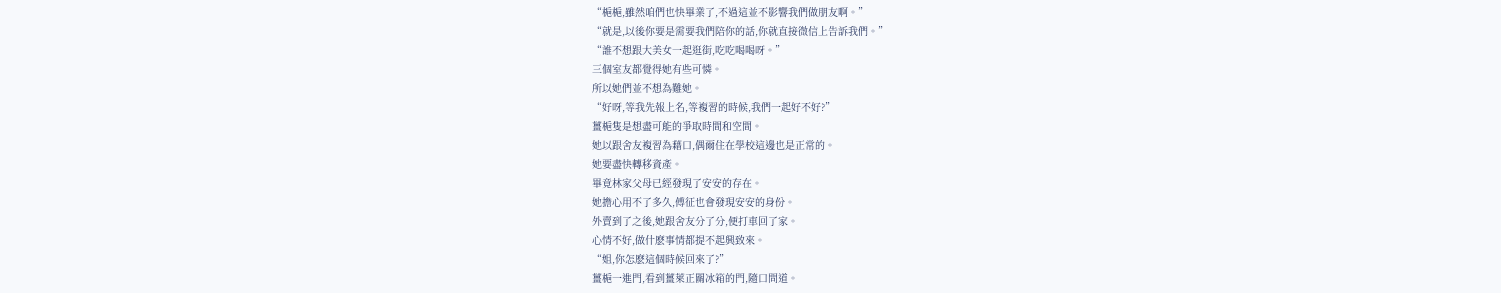“梔梔,雖然咱們也快畢業了,不過這並不影響我們做朋友啊。”
“就是,以後你要是需要我們陪你的話,你就直接微信上告訴我們。”
“誰不想跟大美女一起逛街,吃吃喝喝呀。”
三個室友都覺得她有些可憐。
所以她們並不想為難她。
“好呀,等我先報上名,等複習的時候,我們一起好不好?”
薑梔隻是想盡可能的爭取時間和空間。
她以跟舍友複習為藉口,偶爾住在學校這邊也是正常的。
她要盡快轉移資產。
畢竟林家父母已經發現了安安的存在。
她擔心用不了多久,傅征也會發現安安的身份。
外賣到了之後,她跟舍友分了分,便打車回了家。
心情不好,做什麽事情都提不起興致來。
“姐,你怎麽這個時候回來了?”
薑梔一進門,看到薑萊正關冰箱的門,隨口問道。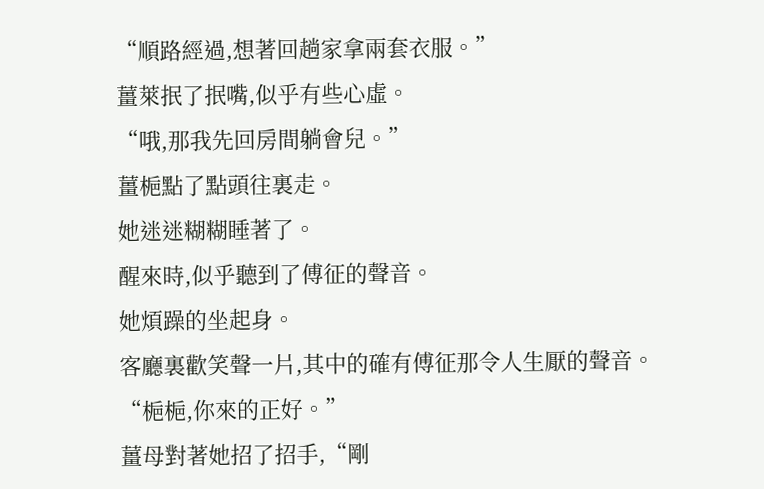“順路經過,想著回趟家拿兩套衣服。”
薑萊抿了抿嘴,似乎有些心虛。
“哦,那我先回房間躺會兒。”
薑梔點了點頭往裏走。
她迷迷糊糊睡著了。
醒來時,似乎聽到了傅征的聲音。
她煩躁的坐起身。
客廳裏歡笑聲一片,其中的確有傅征那令人生厭的聲音。
“梔梔,你來的正好。”
薑母對著她招了招手,“剛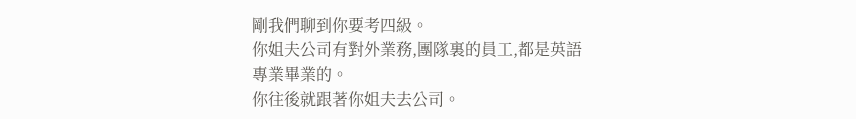剛我們聊到你要考四級。
你姐夫公司有對外業務,團隊裏的員工,都是英語專業畢業的。
你往後就跟著你姐夫去公司。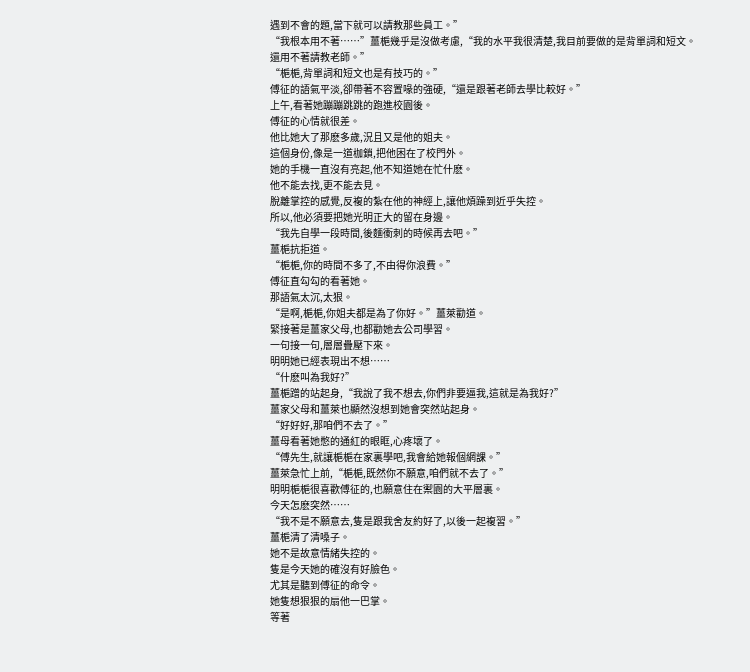遇到不會的題,當下就可以請教那些員工。”
“我根本用不著……”薑梔幾乎是沒做考慮,“我的水平我很清楚,我目前要做的是背單詞和短文。
還用不著請教老師。”
“梔梔,背單詞和短文也是有技巧的。”
傅征的語氣平淡,卻帶著不容置喙的強硬,“還是跟著老師去學比較好。”
上午,看著她蹦蹦跳跳的跑進校園後。
傅征的心情就很差。
他比她大了那麽多歲,況且又是他的姐夫。
這個身份,像是一道枷鎖,把他困在了校門外。
她的手機一直沒有亮起,他不知道她在忙什麽。
他不能去找,更不能去見。
脫離掌控的感覺,反複的紮在他的神經上,讓他煩躁到近乎失控。
所以,他必須要把她光明正大的留在身邊。
“我先自學一段時間,後麵衝刺的時候再去吧。”
薑梔抗拒道。
“梔梔,你的時間不多了,不由得你浪費。”
傅征直勾勾的看著她。
那語氣太沉,太狠。
“是啊,梔梔,你姐夫都是為了你好。”薑萊勸道。
緊接著是薑家父母,也都勸她去公司學習。
一句接一句,層層疊壓下來。
明明她已經表現出不想……
“什麽叫為我好?”
薑梔蹭的站起身,“我說了我不想去,你們非要逼我,這就是為我好?”
薑家父母和薑萊也顯然沒想到她會突然站起身。
“好好好,那咱們不去了。”
薑母看著她憋的通紅的眼眶,心疼壞了。
“傅先生,就讓梔梔在家裏學吧,我會給她報個網課。”
薑萊急忙上前,“梔梔,既然你不願意,咱們就不去了。”
明明梔梔很喜歡傅征的,也願意住在禦園的大平層裏。
今天怎麽突然……
“我不是不願意去,隻是跟我舍友約好了,以後一起複習。”
薑梔清了清嗓子。
她不是故意情緒失控的。
隻是今天她的確沒有好臉色。
尤其是聽到傅征的命令。
她隻想狠狠的扇他一巴掌。
等著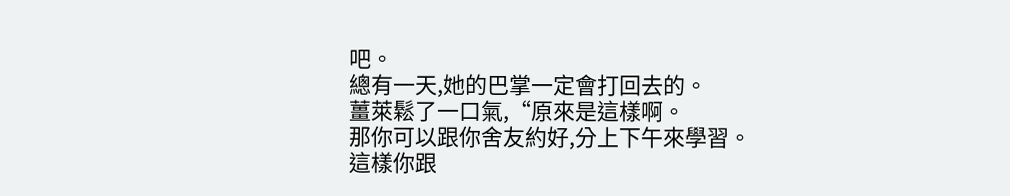吧。
總有一天,她的巴掌一定會打回去的。
薑萊鬆了一口氣,“原來是這樣啊。
那你可以跟你舍友約好,分上下午來學習。
這樣你跟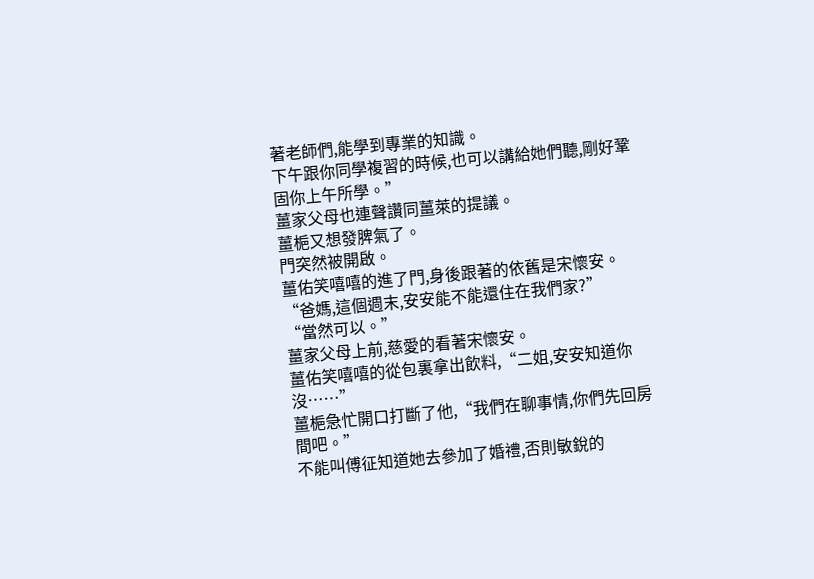著老師們,能學到專業的知識。
下午跟你同學複習的時候,也可以講給她們聽,剛好鞏固你上午所學。”
薑家父母也連聲讚同薑萊的提議。
薑梔又想發脾氣了。
門突然被開啟。
薑佑笑嘻嘻的進了門,身後跟著的依舊是宋懷安。
“爸媽,這個週末,安安能不能還住在我們家?”
“當然可以。”
薑家父母上前,慈愛的看著宋懷安。
薑佑笑嘻嘻的從包裏拿出飲料,“二姐,安安知道你沒……”
薑梔急忙開口打斷了他,“我們在聊事情,你們先回房間吧。”
不能叫傅征知道她去參加了婚禮,否則敏銳的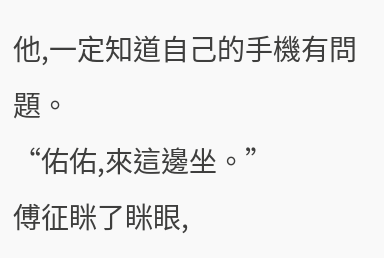他,一定知道自己的手機有問題。
“佑佑,來這邊坐。”
傅征眯了眯眼,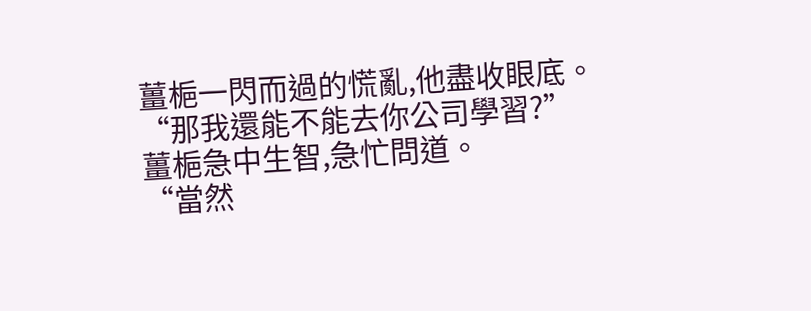薑梔一閃而過的慌亂,他盡收眼底。
“那我還能不能去你公司學習?”
薑梔急中生智,急忙問道。
“當然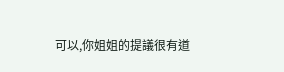可以,你姐姐的提議很有道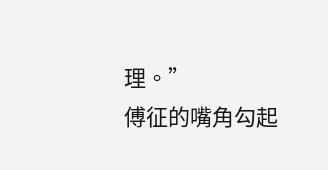理。”
傅征的嘴角勾起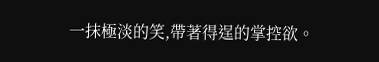一抹極淡的笑,帶著得逞的掌控欲。